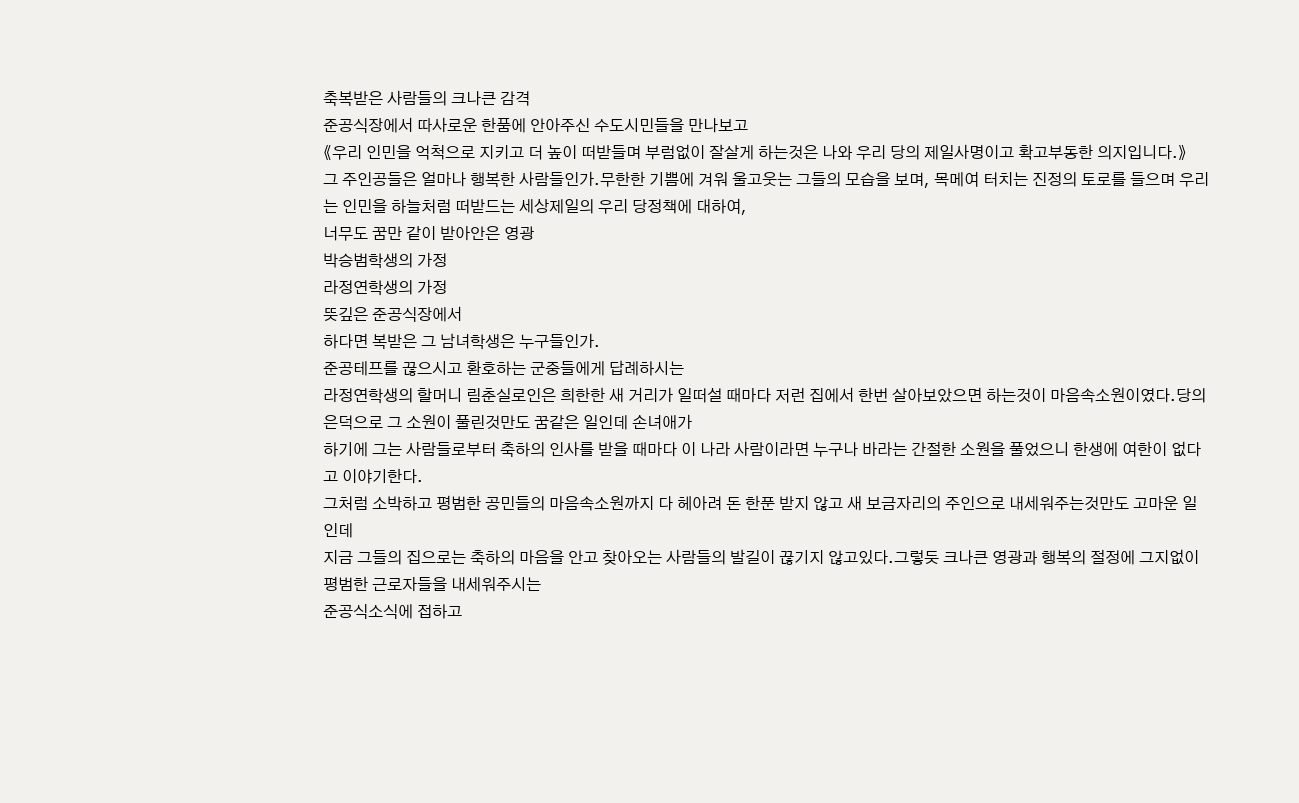축복받은 사람들의 크나큰 감격
준공식장에서 따사로운 한품에 안아주신 수도시민들을 만나보고
《우리 인민을 억척으로 지키고 더 높이 떠받들며 부럼없이 잘살게 하는것은 나와 우리 당의 제일사명이고 확고부동한 의지입니다.》
그 주인공들은 얼마나 행복한 사람들인가.무한한 기쁨에 겨워 울고웃는 그들의 모습을 보며, 목메여 터치는 진정의 토로를 들으며 우리는 인민을 하늘처럼 떠받드는 세상제일의 우리 당정책에 대하여,
너무도 꿈만 같이 받아안은 영광
박승범학생의 가정
라정연학생의 가정
뜻깊은 준공식장에서
하다면 복받은 그 남녀학생은 누구들인가.
준공테프를 끊으시고 환호하는 군중들에게 답례하시는
라정연학생의 할머니 림춘실로인은 희한한 새 거리가 일떠설 때마다 저런 집에서 한번 살아보았으면 하는것이 마음속소원이였다.당의 은덕으로 그 소원이 풀린것만도 꿈같은 일인데 손녀애가
하기에 그는 사람들로부터 축하의 인사를 받을 때마다 이 나라 사람이라면 누구나 바라는 간절한 소원을 풀었으니 한생에 여한이 없다고 이야기한다.
그처럼 소박하고 평범한 공민들의 마음속소원까지 다 헤아려 돈 한푼 받지 않고 새 보금자리의 주인으로 내세워주는것만도 고마운 일인데
지금 그들의 집으로는 축하의 마음을 안고 찾아오는 사람들의 발길이 끊기지 않고있다.그렇듯 크나큰 영광과 행복의 절정에 그지없이 평범한 근로자들을 내세워주시는
준공식소식에 접하고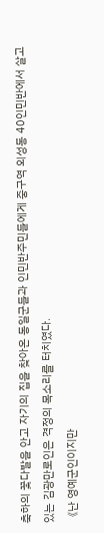축하의 꽃다발을 안고 자기의 집을 찾아온 동일군들과 인민반주민들에게 중구역 외성동 40인민반에서 살고있는 김광만로인은 격정의 목소리를 터치였다.
《난 영예군인이지만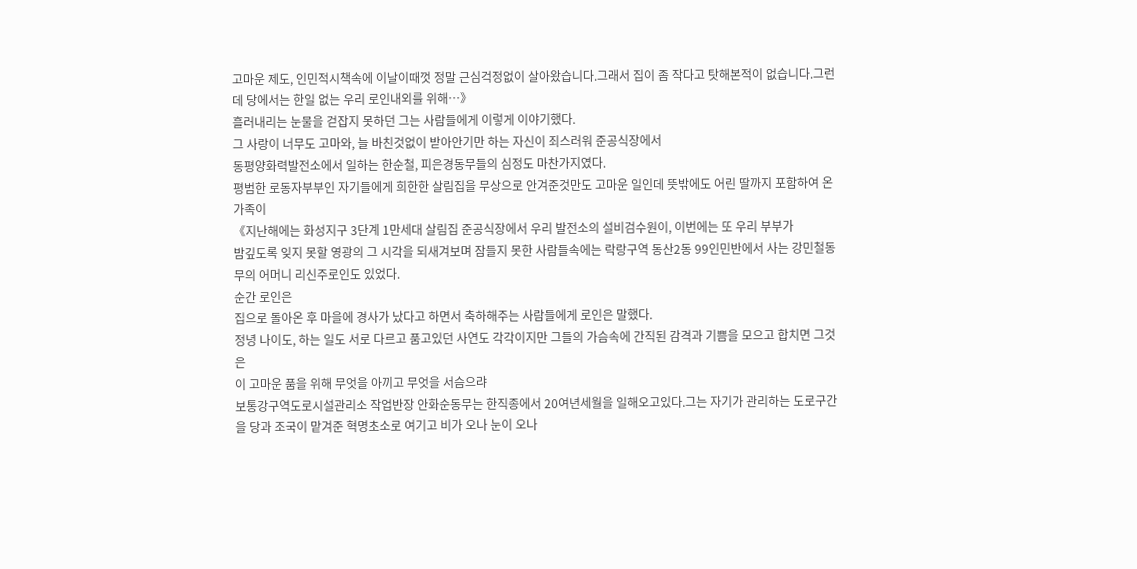고마운 제도, 인민적시책속에 이날이때껏 정말 근심걱정없이 살아왔습니다.그래서 집이 좀 작다고 탓해본적이 없습니다.그런데 당에서는 한일 없는 우리 로인내외를 위해…》
흘러내리는 눈물을 걷잡지 못하던 그는 사람들에게 이렇게 이야기했다.
그 사랑이 너무도 고마와, 늘 바친것없이 받아안기만 하는 자신이 죄스러워 준공식장에서
동평양화력발전소에서 일하는 한순철, 피은경동무들의 심정도 마찬가지였다.
평범한 로동자부부인 자기들에게 희한한 살림집을 무상으로 안겨준것만도 고마운 일인데 뜻밖에도 어린 딸까지 포함하여 온 가족이
《지난해에는 화성지구 3단계 1만세대 살림집 준공식장에서 우리 발전소의 설비검수원이, 이번에는 또 우리 부부가
밤깊도록 잊지 못할 영광의 그 시각을 되새겨보며 잠들지 못한 사람들속에는 락랑구역 동산2동 99인민반에서 사는 강민철동무의 어머니 리신주로인도 있었다.
순간 로인은
집으로 돌아온 후 마을에 경사가 났다고 하면서 축하해주는 사람들에게 로인은 말했다.
정녕 나이도, 하는 일도 서로 다르고 품고있던 사연도 각각이지만 그들의 가슴속에 간직된 감격과 기쁨을 모으고 합치면 그것은
이 고마운 품을 위해 무엇을 아끼고 무엇을 서슴으랴
보통강구역도로시설관리소 작업반장 안화순동무는 한직종에서 20여년세월을 일해오고있다.그는 자기가 관리하는 도로구간을 당과 조국이 맡겨준 혁명초소로 여기고 비가 오나 눈이 오나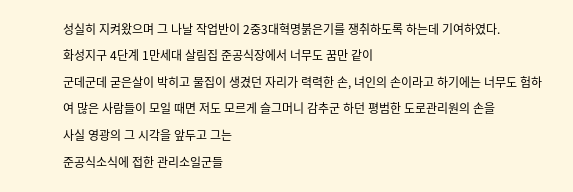성실히 지켜왔으며 그 나날 작업반이 2중3대혁명붉은기를 쟁취하도록 하는데 기여하였다.
화성지구 4단계 1만세대 살림집 준공식장에서 너무도 꿈만 같이
군데군데 굳은살이 박히고 물집이 생겼던 자리가 력력한 손, 녀인의 손이라고 하기에는 너무도 험하여 많은 사람들이 모일 때면 저도 모르게 슬그머니 감추군 하던 평범한 도로관리원의 손을
사실 영광의 그 시각을 앞두고 그는
준공식소식에 접한 관리소일군들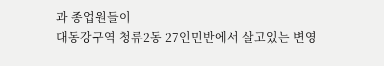과 종업원들이
대동강구역 청류2동 27인민반에서 살고있는 변영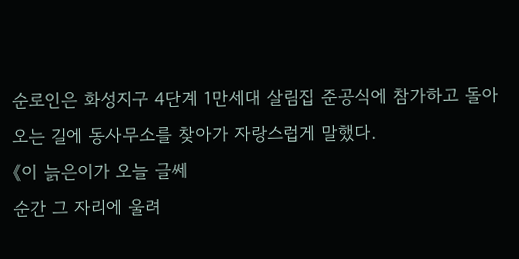순로인은 화성지구 4단계 1만세대 살림집 준공식에 참가하고 돌아오는 길에 동사무소를 찾아가 자랑스럽게 말했다.
《이 늙은이가 오늘 글쎄
순간 그 자리에 울려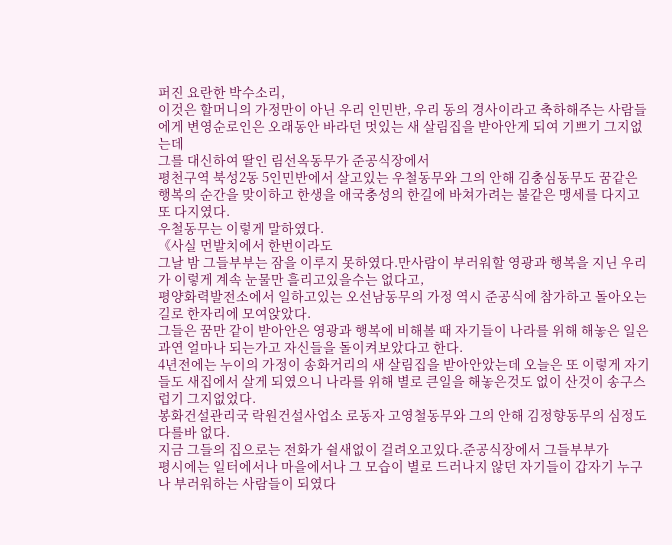퍼진 요란한 박수소리,
이것은 할머니의 가정만이 아닌 우리 인민반, 우리 동의 경사이라고 축하해주는 사람들에게 변영순로인은 오래동안 바라던 멋있는 새 살림집을 받아안게 되여 기쁘기 그지없는데
그를 대신하여 딸인 림선옥동무가 준공식장에서
평천구역 북성2동 5인민반에서 살고있는 우철동무와 그의 안해 김충심동무도 꿈같은 행복의 순간을 맞이하고 한생을 애국충성의 한길에 바쳐가려는 불같은 맹세를 다지고 또 다지였다.
우철동무는 이렇게 말하였다.
《사실 먼발치에서 한번이라도
그날 밤 그들부부는 잠을 이루지 못하였다.만사람이 부러워할 영광과 행복을 지닌 우리가 이렇게 계속 눈물만 흘리고있을수는 없다고,
평양화력발전소에서 일하고있는 오선남동무의 가정 역시 준공식에 참가하고 돌아오는 길로 한자리에 모여앉았다.
그들은 꿈만 같이 받아안은 영광과 행복에 비해볼 때 자기들이 나라를 위해 해놓은 일은 과연 얼마나 되는가고 자신들을 돌이켜보았다고 한다.
4년전에는 누이의 가정이 송화거리의 새 살림집을 받아안았는데 오늘은 또 이렇게 자기들도 새집에서 살게 되였으니 나라를 위해 별로 큰일을 해놓은것도 없이 산것이 송구스럽기 그지없었다.
봉화건설관리국 락원건설사업소 로동자 고영철동무와 그의 안해 김정향동무의 심정도 다를바 없다.
지금 그들의 집으로는 전화가 쉴새없이 걸려오고있다.준공식장에서 그들부부가
평시에는 일터에서나 마을에서나 그 모습이 별로 드러나지 않던 자기들이 갑자기 누구나 부러워하는 사람들이 되였다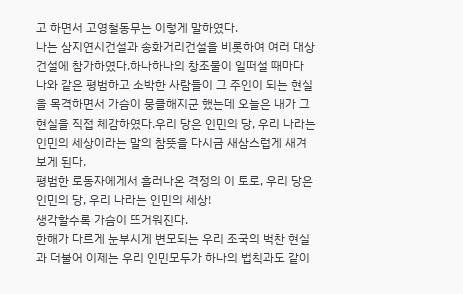고 하면서 고영철동무는 이렇게 말하였다.
나는 삼지연시건설과 송화거리건설을 비롯하여 여러 대상건설에 참가하였다.하나하나의 창조물이 일떠설 때마다 나와 같은 평범하고 소박한 사람들이 그 주인이 되는 현실을 목격하면서 가슴이 뭉클해지군 했는데 오늘은 내가 그 현실을 직접 체감하였다.우리 당은 인민의 당, 우리 나라는 인민의 세상이라는 말의 참뜻을 다시금 새삼스럽게 새겨보게 된다.
평범한 로동자에게서 흘러나온 격정의 이 토로, 우리 당은 인민의 당, 우리 나라는 인민의 세상!
생각할수록 가슴이 뜨거워진다.
한해가 다르게 눈부시게 변모되는 우리 조국의 벅찬 현실과 더불어 이제는 우리 인민모두가 하나의 법칙과도 같이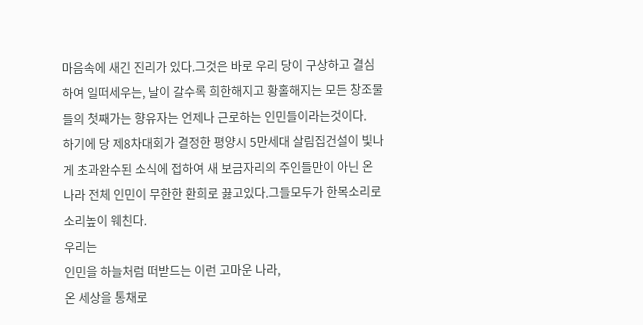마음속에 새긴 진리가 있다.그것은 바로 우리 당이 구상하고 결심하여 일떠세우는, 날이 갈수록 희한해지고 황홀해지는 모든 창조물들의 첫째가는 향유자는 언제나 근로하는 인민들이라는것이다.
하기에 당 제8차대회가 결정한 평양시 5만세대 살림집건설이 빛나게 초과완수된 소식에 접하여 새 보금자리의 주인들만이 아닌 온 나라 전체 인민이 무한한 환희로 끓고있다.그들모두가 한목소리로 소리높이 웨친다.
우리는
인민을 하늘처럼 떠받드는 이런 고마운 나라,
온 세상을 통채로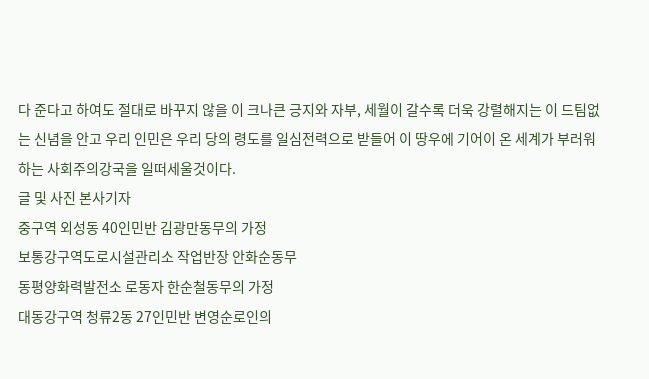다 준다고 하여도 절대로 바꾸지 않을 이 크나큰 긍지와 자부, 세월이 갈수록 더욱 강렬해지는 이 드팀없는 신념을 안고 우리 인민은 우리 당의 령도를 일심전력으로 받들어 이 땅우에 기어이 온 세계가 부러워하는 사회주의강국을 일떠세울것이다.
글 및 사진 본사기자
중구역 외성동 40인민반 김광만동무의 가정
보통강구역도로시설관리소 작업반장 안화순동무
동평양화력발전소 로동자 한순철동무의 가정
대동강구역 청류2동 27인민반 변영순로인의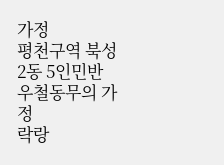가정
평천구역 북성2동 5인민반 우철동무의 가정
락랑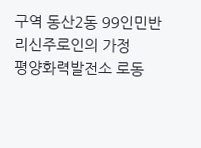구역 동산2동 99인민반 리신주로인의 가정
평양화력발전소 로동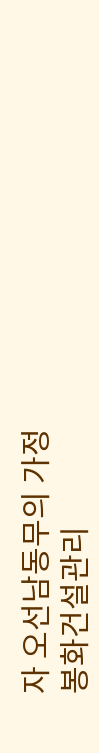자 오선남동무의 가정
봉화건설관리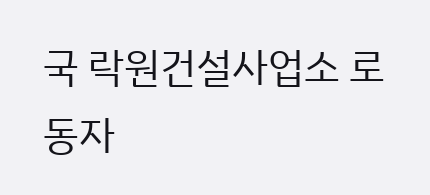국 락원건설사업소 로동자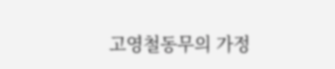고영철동무의 가정